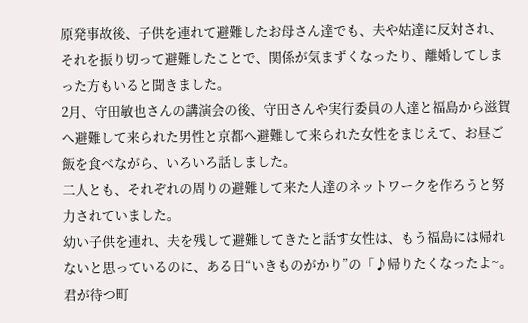原発事故後、子供を連れて避難したお母さん達でも、夫や姑達に反対され、それを振り切って避難したことで、関係が気まずくなったり、離婚してしまった方もいると聞きました。
2月、守田敏也さんの講演会の後、守田さんや実行委員の人達と福島から滋賀へ避難して来られた男性と京都へ避難して来られた女性をまじえて、お昼ご飯を食べながら、いろいろ話しました。
二人とも、それぞれの周りの避難して来た人達のネットワークを作ろうと努力されていました。
幼い子供を連れ、夫を残して避難してきたと話す女性は、もう福島には帰れないと思っているのに、ある日“いきものがかり”の「♪帰りたくなったよ~。君が待つ町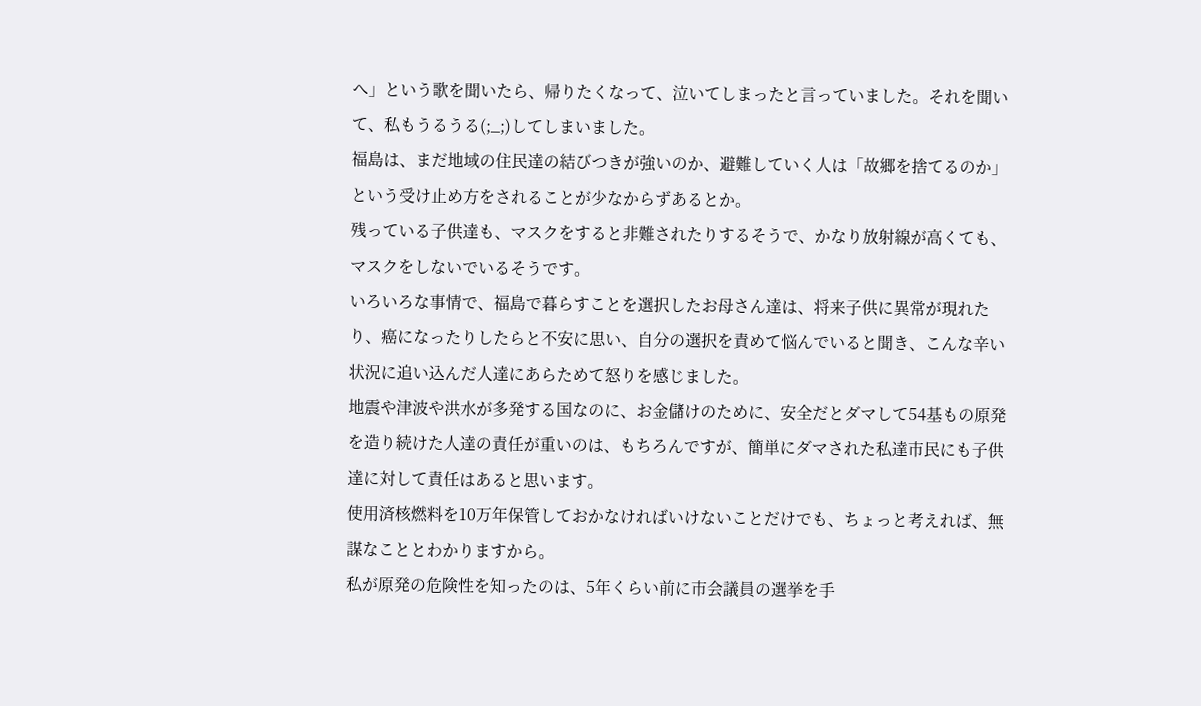へ」という歌を聞いたら、帰りたくなって、泣いてしまったと言っていました。それを聞いて、私もうるうる(;_;)してしまいました。
福島は、まだ地域の住民達の結びつきが強いのか、避難していく人は「故郷を捨てるのか」という受け止め方をされることが少なからずあるとか。
残っている子供達も、マスクをすると非難されたりするそうで、かなり放射線が高くても、マスクをしないでいるそうです。
いろいろな事情で、福島で暮らすことを選択したお母さん達は、将来子供に異常が現れたり、癌になったりしたらと不安に思い、自分の選択を責めて悩んでいると聞き、こんな辛い状況に追い込んだ人達にあらためて怒りを感じました。
地震や津波や洪水が多発する国なのに、お金儲けのために、安全だとダマして54基もの原発を造り続けた人達の責任が重いのは、もちろんですが、簡単にダマされた私達市民にも子供達に対して責任はあると思います。
使用済核燃料を10万年保管しておかなければいけないことだけでも、ちょっと考えれば、無謀なこととわかりますから。
私が原発の危険性を知ったのは、5年くらい前に市会議員の選挙を手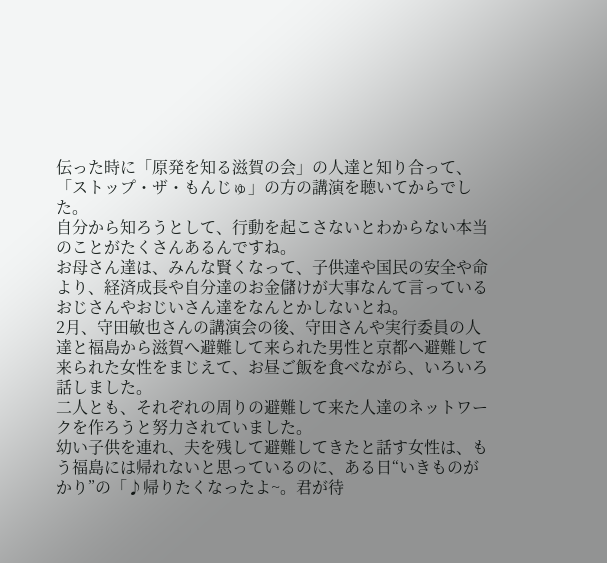伝った時に「原発を知る滋賀の会」の人達と知り合って、「ストップ・ザ・もんじゅ」の方の講演を聴いてからでした。
自分から知ろうとして、行動を起こさないとわからない本当のことがたくさんあるんですね。
お母さん達は、みんな賢くなって、子供達や国民の安全や命より、経済成長や自分達のお金儲けが大事なんて言っているおじさんやおじいさん達をなんとかしないとね。
2月、守田敏也さんの講演会の後、守田さんや実行委員の人達と福島から滋賀へ避難して来られた男性と京都へ避難して来られた女性をまじえて、お昼ご飯を食べながら、いろいろ話しました。
二人とも、それぞれの周りの避難して来た人達のネットワークを作ろうと努力されていました。
幼い子供を連れ、夫を残して避難してきたと話す女性は、もう福島には帰れないと思っているのに、ある日“いきものがかり”の「♪帰りたくなったよ~。君が待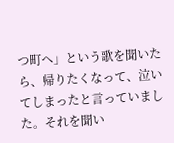つ町へ」という歌を聞いたら、帰りたくなって、泣いてしまったと言っていました。それを聞い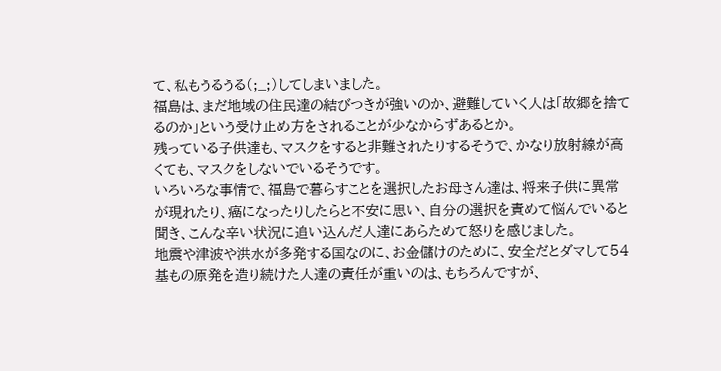て、私もうるうる(;_;)してしまいました。
福島は、まだ地域の住民達の結びつきが強いのか、避難していく人は「故郷を捨てるのか」という受け止め方をされることが少なからずあるとか。
残っている子供達も、マスクをすると非難されたりするそうで、かなり放射線が高くても、マスクをしないでいるそうです。
いろいろな事情で、福島で暮らすことを選択したお母さん達は、将来子供に異常が現れたり、癌になったりしたらと不安に思い、自分の選択を責めて悩んでいると聞き、こんな辛い状況に追い込んだ人達にあらためて怒りを感じました。
地震や津波や洪水が多発する国なのに、お金儲けのために、安全だとダマして54基もの原発を造り続けた人達の責任が重いのは、もちろんですが、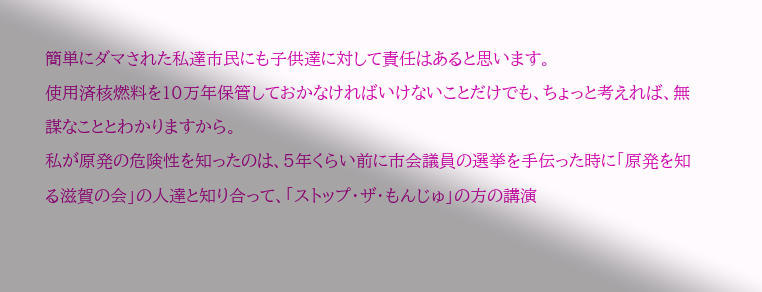簡単にダマされた私達市民にも子供達に対して責任はあると思います。
使用済核燃料を10万年保管しておかなければいけないことだけでも、ちょっと考えれば、無謀なこととわかりますから。
私が原発の危険性を知ったのは、5年くらい前に市会議員の選挙を手伝った時に「原発を知る滋賀の会」の人達と知り合って、「ストップ・ザ・もんじゅ」の方の講演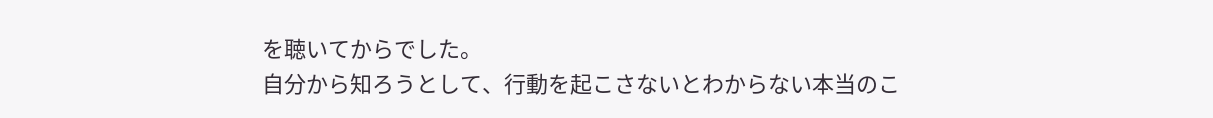を聴いてからでした。
自分から知ろうとして、行動を起こさないとわからない本当のこ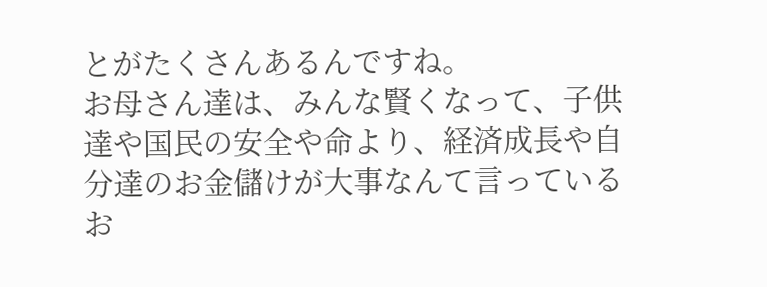とがたくさんあるんですね。
お母さん達は、みんな賢くなって、子供達や国民の安全や命より、経済成長や自分達のお金儲けが大事なんて言っているお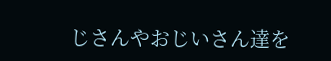じさんやおじいさん達を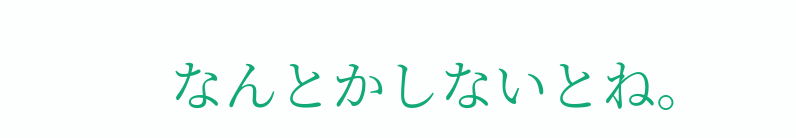なんとかしないとね。